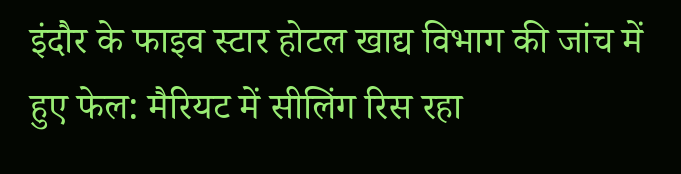इंदौर के फाइव स्टार होटल खाद्य विभाग की जांच में हुए फेल: मैरियट में सीलिंग रिस रहा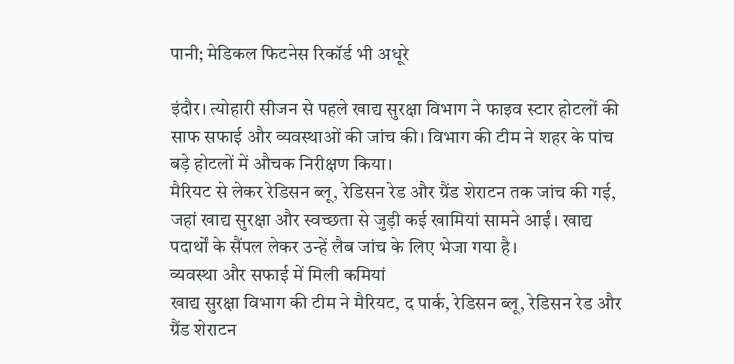पानी; मेडिकल फिटनेस रिकॉर्ड भी अधूरे

इंदौर। त्योहारी सीजन से पहले खाद्य सुरक्षा विभाग ने फाइव स्टार होटलों की साफ सफाई और व्यवस्थाओं की जांच की। विभाग की टीम ने शहर के पांच बड़े होटलों में औचक निरीक्षण किया।
मैरियट से लेकर रेडिसन ब्लू, रेडिसन रेड और ग्रैंड शेराटन तक जांच की गई, जहां खाद्य सुरक्षा और स्वच्छता से जुड़ी कई खामियां सामने आईं। खाद्य पदार्थों के सैंपल लेकर उन्हें लैब जांच के लिए भेजा गया है।
व्यवस्था और सफाई में मिली कमियां
खाद्य सुरक्षा विभाग की टीम ने मैरियट, द पार्क, रेडिसन ब्लू, रेडिसन रेड और ग्रैंड शेराटन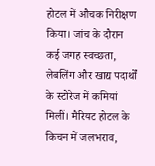होटल में औचक निरीक्षण किया। जांच के दौरान कई जगह स्वच्छता, लेबलिंग और खाद्य पदार्थों के स्टोरेज में कमियां मिलीं। मैरियट होटल के किचन में जलभराव,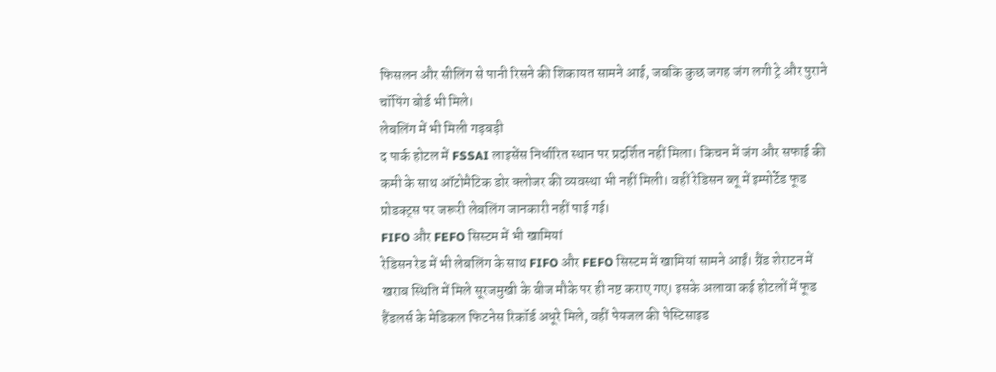फिसलन और सीलिंग से पानी रिसने की शिकायत सामने आई, जबकि कुछ जगह जंग लगी ट्रे और पुराने चॉपिंग बोर्ड भी मिले।
लेबलिंग में भी मिली गड़बड़ी
द पार्क होटल में FSSAI लाइसेंस निर्धारित स्थान पर प्रदर्शित नहीं मिला। किचन में जंग और सफाई की कमी के साथ ऑटोमैटिक डोर क्लोजर की व्यवस्था भी नहीं मिली। वहीं रेडिसन ब्लू में इम्पोर्टेड फूड प्रोडक्ट्स पर जरूरी लेबलिंग जानकारी नहीं पाई गई।
FIFO और FEFO सिस्टम में भी खामियां
रेडिसन रेड में भी लेबलिंग के साथ FIFO और FEFO सिस्टम में खामियां सामने आईं। ग्रैंड शेराटन में खराब स्थिति में मिले सूरजमुखी के बीज मौके पर ही नष्ट कराए गए। इसके अलावा कई होटलों में फूड हैंडलर्स के मेडिकल फिटनेस रिकॉर्ड अधूरे मिले, वहीं पेयजल की पेस्टिसाइड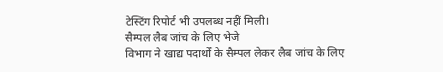टेस्टिंग रिपोर्ट भी उपलब्ध नहीं मिली।
सैम्पल लैब जांच के लिए भेजे
विभाग ने खाद्य पदार्थों के सैम्पल लेकर लैब जांच के लिए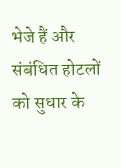भेजे हैं और संबंधित होटलों को सुधार के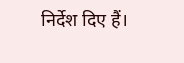निर्देश दिए हैं।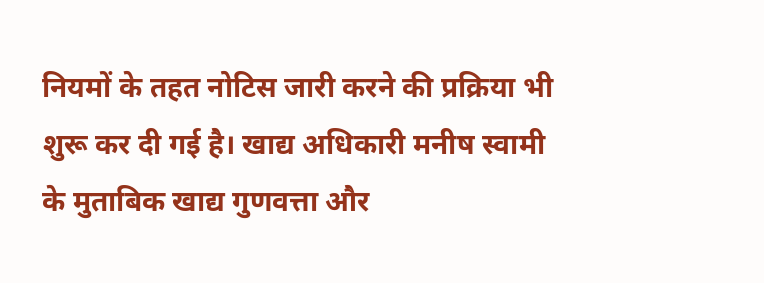नियमों के तहत नोटिस जारी करने की प्रक्रिया भी शुरू कर दी गई है। खाद्य अधिकारी मनीष स्वामी के मुताबिक खाद्य गुणवत्ता और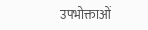उपभोक्ताओं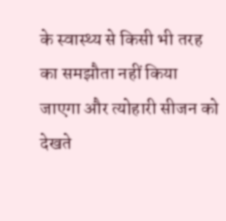के स्वास्थ्य से किसी भी तरह का समझौता नहीं किया जाएगा और त्योहारी सीजन को देखते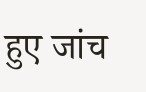हुए जांच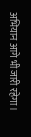अभियान आगे भी जारी रहेगा।